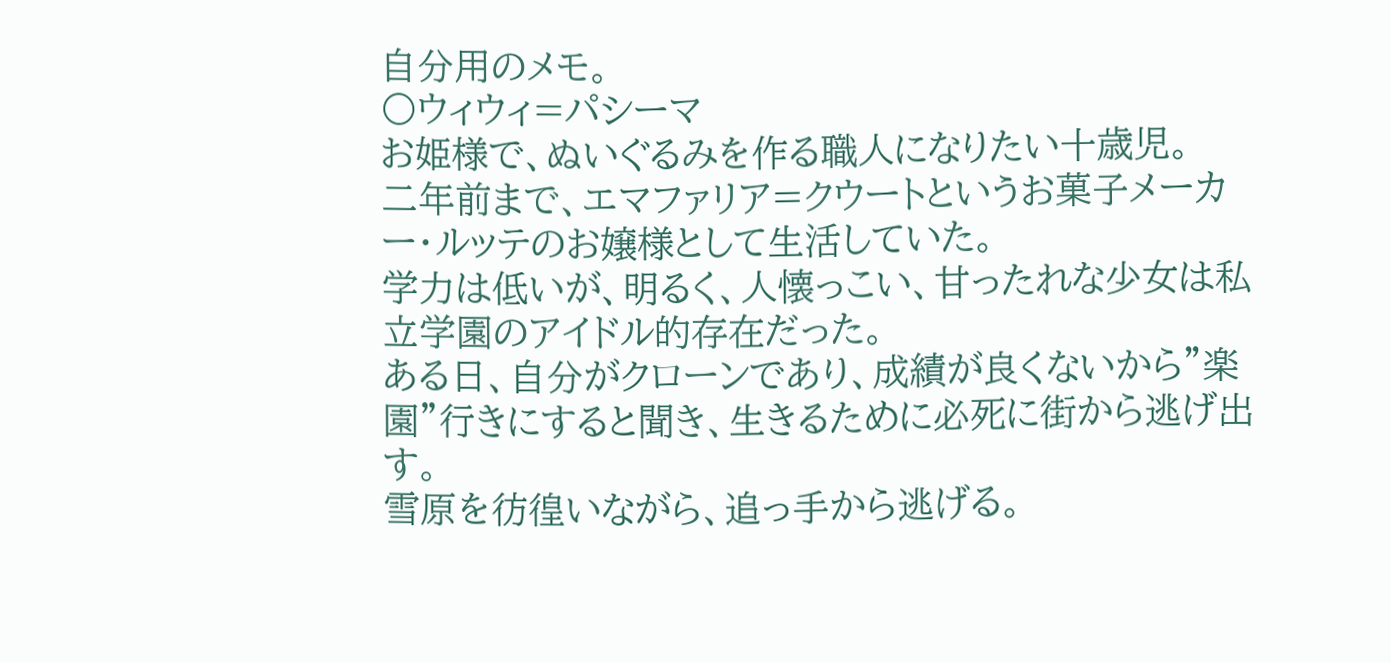自分用のメモ。
〇ウィウィ=パシーマ
お姫様で、ぬいぐるみを作る職人になりたい十歳児。
二年前まで、エマファリア=クウートというお菓子メーカー・ルッテのお嬢様として生活していた。
学力は低いが、明るく、人懐っこい、甘ったれな少女は私立学園のアイドル的存在だった。
ある日、自分がクローンであり、成績が良くないから”楽園”行きにすると聞き、生きるために必死に街から逃げ出す。
雪原を彷徨いながら、追っ手から逃げる。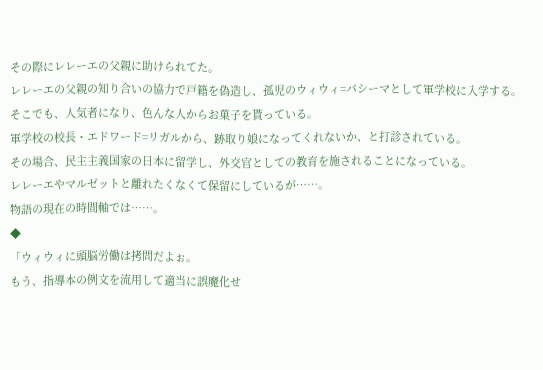その際にレレーエの父親に助けられてた。
レレーエの父親の知り合いの協力で戸籍を偽造し、孤児のウィウィ=パシーマとして軍学校に入学する。
そこでも、人気者になり、色んな人からお菓子を貰っている。
軍学校の校長・エドワード=リガルから、跡取り娘になってくれないか、と打診されている。
その場合、民主主義国家の日本に留学し、外交官としての教育を施されることになっている。
レレーエやマルゼットと離れたくなくて保留にしているが……。
物語の現在の時間軸では……。
◆
「ウィウィに頭脳労働は拷問だよぉ。
もう、指導本の例文を流用して適当に誤魔化せ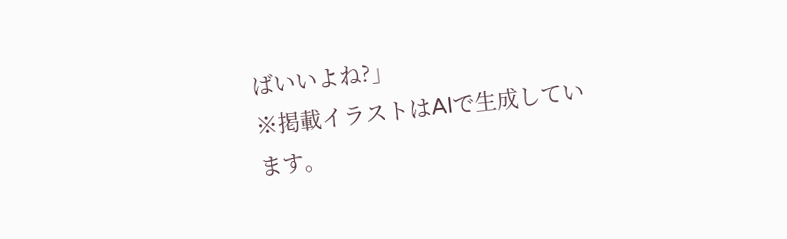ばいいよね?」
※掲載イラストはAIで生成しています。